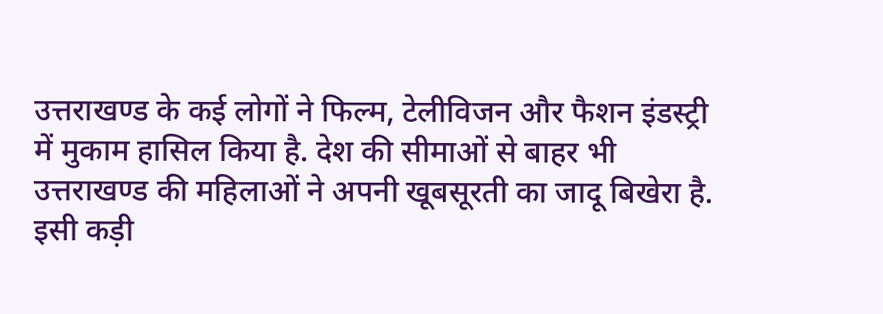उत्तराखण्ड के कई लोगों ने फिल्म, टेलीविजन और फैशन इंडस्ट्री में मुकाम हासिल किया है. देश की सीमाओं से बाहर भी उत्तराखण्ड की महिलाओं ने अपनी खूबसूरती का जादू बिखेरा है. इसी कड़ी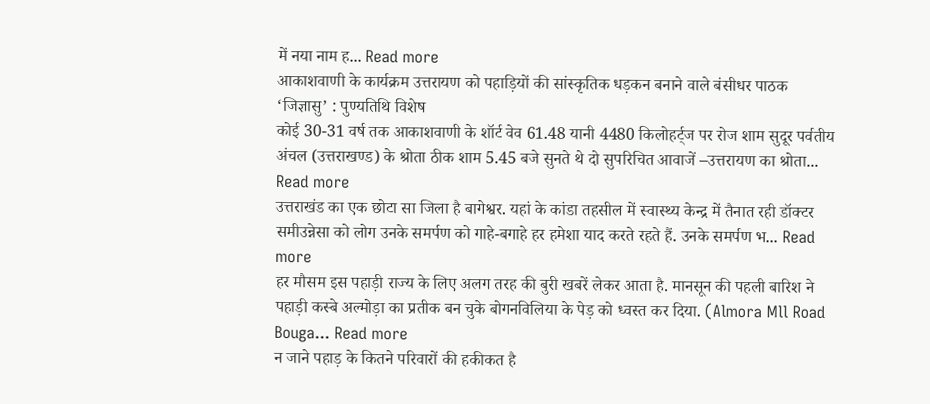में नया नाम ह... Read more
आकाशवाणी के कार्यक्रम उत्तरायण को पहाड़ियों की सांस्कृतिक धड़कन बनाने वाले बंसीधर पाठक ‘जिज्ञासु’ : पुण्यतिथि विशेष
कोई 30-31 वर्ष तक आकाशवाणी के शॉर्ट वेव 61.48 यानी 4480 किलोहर्ट्ज पर रोज शाम सुदूर पर्वतीय अंचल (उत्तराखण्ड) के श्रोता ठीक शाम 5.45 बजे सुनते थे दो सुपरिचित आवाजें –उत्तरायण का श्रोता... Read more
उत्तराखंड का एक छोटा सा जिला है बागेश्वर. यहां के कांडा तहसील में स्वास्थ्य केन्द्र में तैनात रही डॉक्टर समीउन्नेसा को लोग उनके समर्पण को गाहे-बगाहे हर हमेशा याद करते रहते हैं. उनके समर्पण भ... Read more
हर मौसम इस पहाड़ी राज्य के लिए अलग तरह की बुरी खबरें लेकर आता है. मानसून की पहली बारिश ने पहाड़ी कस्बे अल्मोड़ा का प्रतीक बन चुके बोगनविलिया के पेड़ को ध्वस्त कर दिया. (Almora Mll Road Bouga... Read more
न जाने पहाड़ के कितने परिवारों की हकीकत है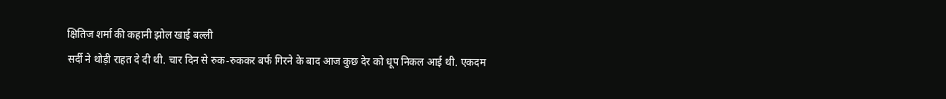क्षितिज शर्मा की कहानी झोल खाई बल्ली
सर्दी ने थोड़ी राहत दे दी थी. चार दिन से रुक-रुककर बर्फ गिरने के बाद आज कुछ देर को धूप निकल आई थी. एकदम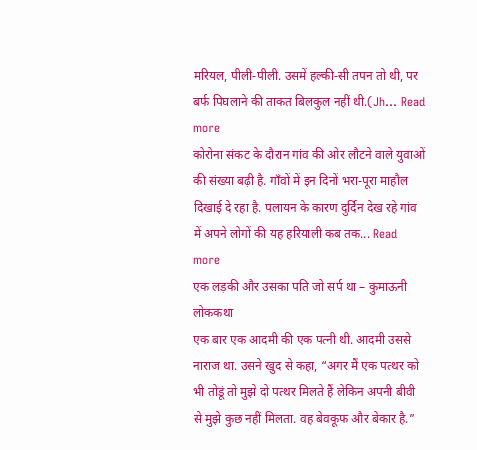मरियल, पीली-पीली. उसमें हल्की-सी तपन तो थी, पर बर्फ पिघलाने की ताकत बिलकुल नहीं थी.(Jh... Read more
कोरोना संकट के दौरान गांव की ओर लौटने वाले युवाओं की संख्या बढ़ी है. गाँवों में इन दिनों भरा-पूरा माहौल दिखाई दे रहा है. पलायन के कारण दुर्दिन देख रहे गांव में अपने लोगों की यह हरियाली कब तक... Read more
एक लड़की और उसका पति जो सर्प था – कुमाऊनी लोककथा
एक बार एक आदमी की एक पत्नी थी. आदमी उससे नाराज था. उसने खुद से कहा, “अगर मैं एक पत्थर को भी तोडूं तो मुझे दो पत्थर मिलते हैं लेकिन अपनी बीवी से मुझे कुछ नहीं मिलता. वह बेवकूफ और बेकार है.”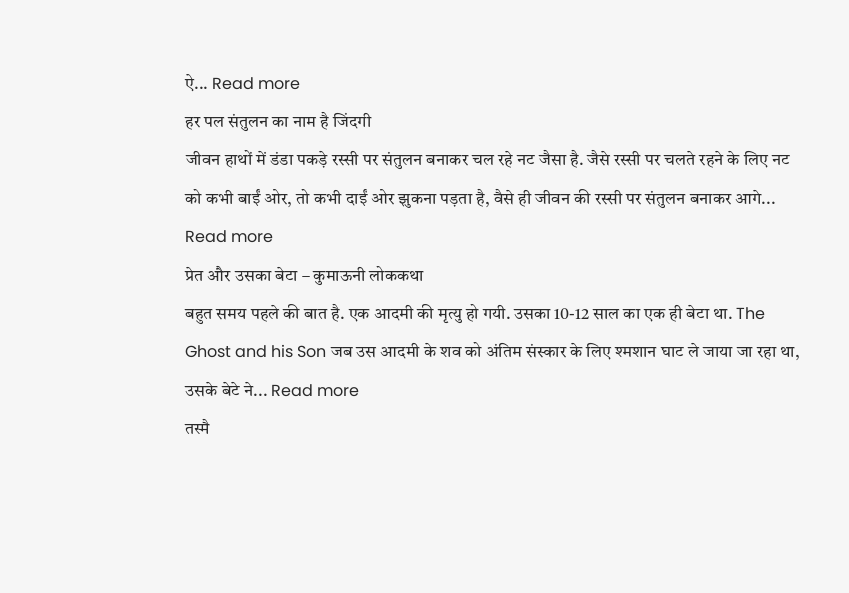ऐ... Read more
हर पल संतुलन का नाम है जिंदगी
जीवन हाथों में डंडा पकड़े रस्सी पर संतुलन बनाकर चल रहे नट जैसा है. जैसे रस्सी पर चलते रहने के लिए नट को कभी बाईं ओर, तो कभी दाईं ओर झुकना पड़ता है, वैसे ही जीवन की रस्सी पर संतुलन बनाकर आगे... Read more
प्रेत और उसका बेटा – कुमाऊनी लोककथा
बहुत समय पहले की बात है. एक आदमी की मृत्यु हो गयी. उसका 10-12 साल का एक ही बेटा था. The Ghost and his Son जब उस आदमी के शव को अंतिम संस्कार के लिए श्मशान घाट ले जाया जा रहा था, उसके बेटे ने... Read more
तस्मै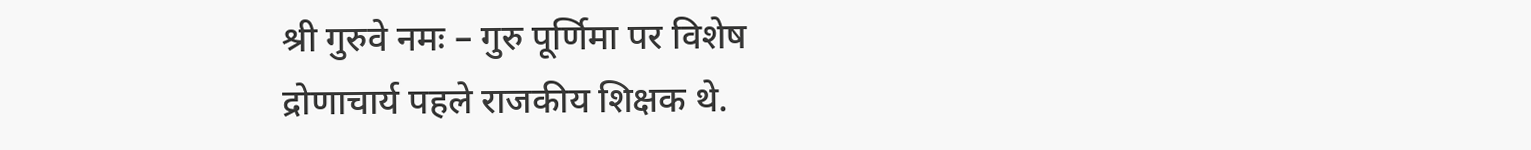श्री गुरुवे नमः – गुरु पूर्णिमा पर विशेष
द्रोणाचार्य पहले राजकीय शिक्षक थे.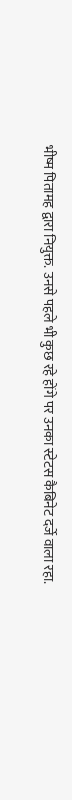भीष्म पितामह द्वारा नियुक्त. उनसे पहले भी कुछ रहे होंगे पर उनका स्टेटस कैबिनेट दर्जे वाला रहा.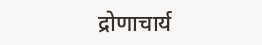द्रोणाचार्य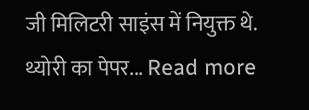जी मिलिटरी साइंस में नियुक्त थे. थ्योरी का पेपर... Read more